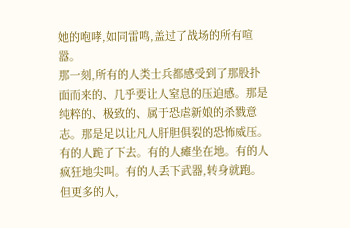她的咆哮,如同雷鸣,盖过了战场的所有喧嚣。
那一刻,所有的人类士兵都感受到了那股扑面而来的、几乎要让人窒息的压迫感。那是纯粹的、极致的、属于恐虐新娘的杀戮意志。那是足以让凡人肝胆俱裂的恐怖威压。
有的人跪了下去。有的人瘫坐在地。有的人疯狂地尖叫。有的人丢下武器,转身就跑。
但更多的人,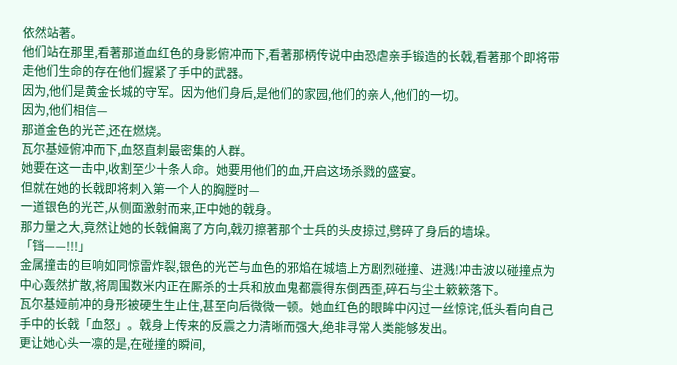依然站著。
他们站在那里,看著那道血红色的身影俯冲而下,看著那柄传说中由恐虐亲手锻造的长戟,看著那个即将带走他们生命的存在他们握紧了手中的武器。
因为,他们是黄金长城的守军。因为他们身后,是他们的家园,他们的亲人,他们的一切。
因为,他们相信—
那道金色的光芒,还在燃烧。
瓦尔基娅俯冲而下,血怒直刺最密集的人群。
她要在这一击中,收割至少十条人命。她要用他们的血,开启这场杀戮的盛宴。
但就在她的长戟即将刺入第一个人的胸膛时—
一道银色的光芒,从侧面激射而来,正中她的戟身。
那力量之大,竟然让她的长戟偏离了方向,戟刃擦著那个士兵的头皮掠过,劈碎了身后的墙垛。
「铛——!!!」
金属撞击的巨响如同惊雷炸裂,银色的光芒与血色的邪焰在城墙上方剧烈碰撞、进溅!冲击波以碰撞点为中心轰然扩散,将周围数米内正在厮杀的士兵和放血鬼都震得东倒西歪,碎石与尘土簌簌落下。
瓦尔基娅前冲的身形被硬生生止住,甚至向后微微一顿。她血红色的眼眸中闪过一丝惊诧,低头看向自己手中的长戟「血怒」。戟身上传来的反震之力清晰而强大,绝非寻常人类能够发出。
更让她心头一凛的是,在碰撞的瞬间,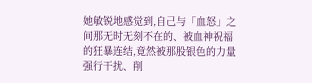她敏锐地感觉到,自己与「血怒」之间那无时无刻不在的、被血神祝福的狂暴连结,竟然被那股银色的力量强行干扰、削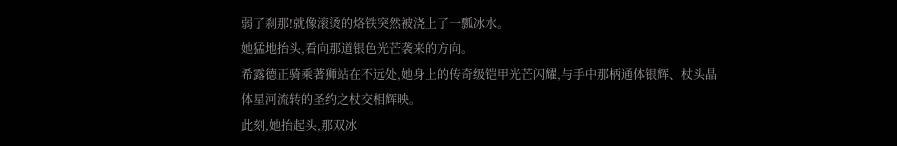弱了刹那!就像滚烫的烙铁突然被浇上了一瓢冰水。
她猛地抬头,看向那道银色光芒袭来的方向。
希露德正骑乘著狮站在不远处,她身上的传奇级铠甲光芒闪耀,与手中那柄通体银辉、杖头晶体星河流转的圣约之杖交相辉映。
此刻,她抬起头,那双冰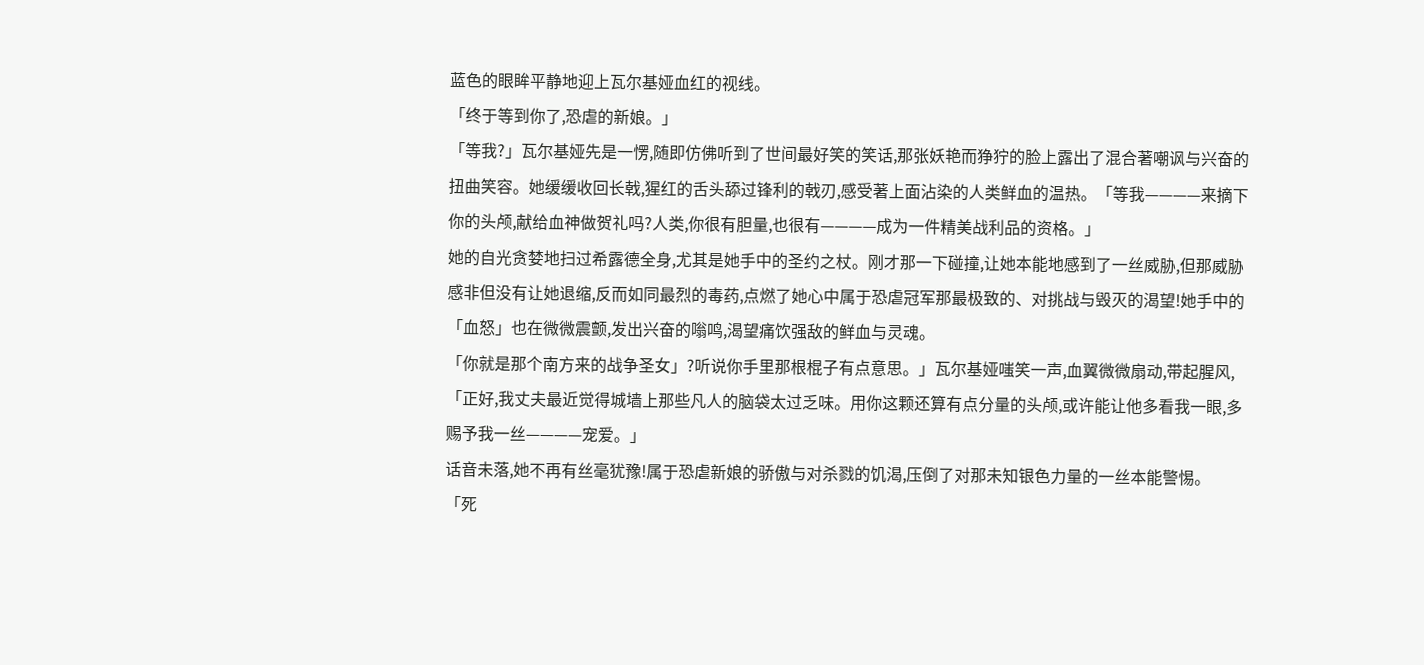蓝色的眼眸平静地迎上瓦尔基娅血红的视线。
「终于等到你了,恐虐的新娘。」
「等我?」瓦尔基娅先是一愣,随即仿佛听到了世间最好笑的笑话,那张妖艳而狰狞的脸上露出了混合著嘲讽与兴奋的扭曲笑容。她缓缓收回长戟,猩红的舌头舔过锋利的戟刃,感受著上面沾染的人类鲜血的温热。「等我————来摘下你的头颅,献给血神做贺礼吗?人类,你很有胆量,也很有————成为一件精美战利品的资格。」
她的自光贪婪地扫过希露德全身,尤其是她手中的圣约之杖。刚才那一下碰撞,让她本能地感到了一丝威胁,但那威胁感非但没有让她退缩,反而如同最烈的毒药,点燃了她心中属于恐虐冠军那最极致的、对挑战与毁灭的渴望!她手中的「血怒」也在微微震颤,发出兴奋的嗡鸣,渴望痛饮强敌的鲜血与灵魂。
「你就是那个南方来的战争圣女」?听说你手里那根棍子有点意思。」瓦尔基娅嗤笑一声,血翼微微扇动,带起腥风,「正好,我丈夫最近觉得城墙上那些凡人的脑袋太过乏味。用你这颗还算有点分量的头颅,或许能让他多看我一眼,多赐予我一丝————宠爱。」
话音未落,她不再有丝毫犹豫!属于恐虐新娘的骄傲与对杀戮的饥渴,压倒了对那未知银色力量的一丝本能警惕。
「死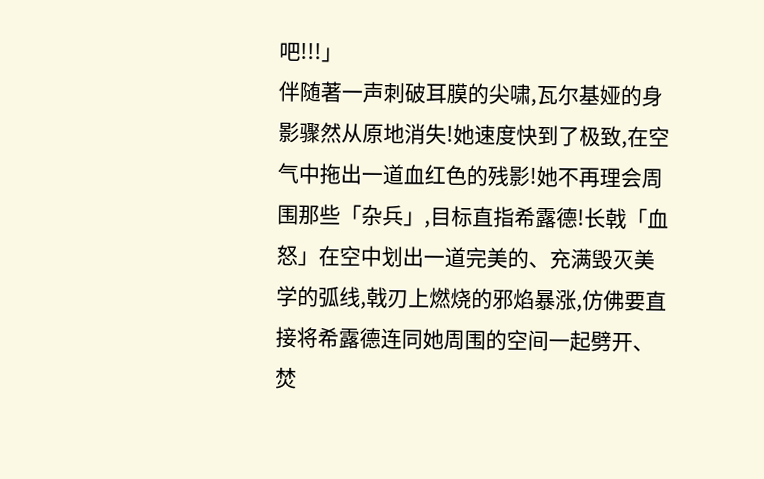吧!!!」
伴随著一声刺破耳膜的尖啸,瓦尔基娅的身影骤然从原地消失!她速度快到了极致,在空气中拖出一道血红色的残影!她不再理会周围那些「杂兵」,目标直指希露德!长戟「血怒」在空中划出一道完美的、充满毁灭美学的弧线,戟刃上燃烧的邪焰暴涨,仿佛要直接将希露德连同她周围的空间一起劈开、焚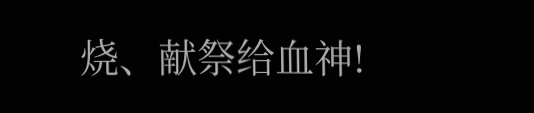烧、献祭给血神!